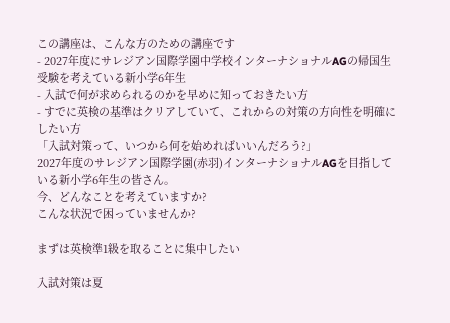この講座は、こんな方のための講座です
- 2027年度にサレジアン国際学園中学校インターナショナルAGの帰国生受験を考えている新小学6年生
- 入試で何が求められるのかを早めに知っておきたい方
- すでに英検の基準はクリアしていて、これからの対策の方向性を明確にしたい方
「入試対策って、いつから何を始めればいいんだろう?」
2027年度のサレジアン国際学園(赤羽)インターナショナルAGを目指している新小学6年生の皆さん。
今、どんなことを考えていますか?
こんな状況で困っていませんか?

まずは英検準1級を取ることに集中したい

入試対策は夏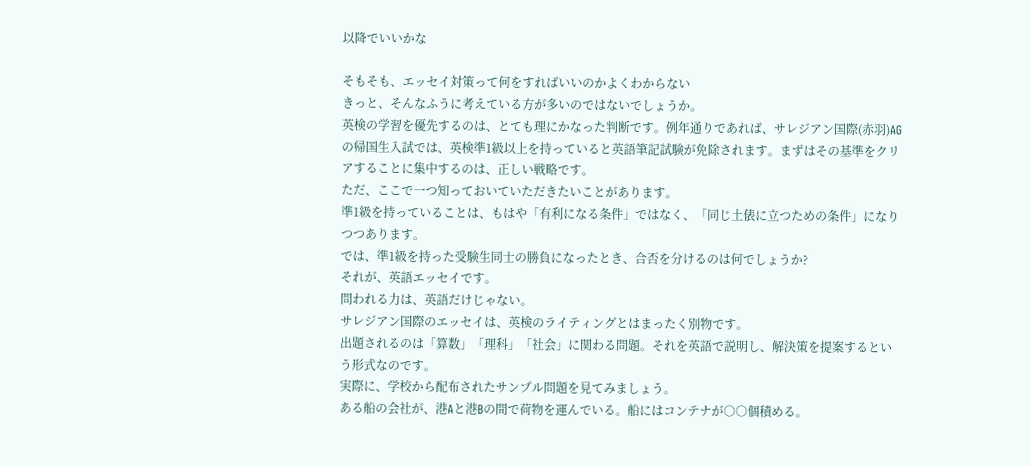以降でいいかな

そもそも、エッセイ対策って何をすればいいのかよくわからない
きっと、そんなふうに考えている方が多いのではないでしょうか。
英検の学習を優先するのは、とても理にかなった判断です。例年通りであれば、サレジアン国際(赤羽)AGの帰国生入試では、英検準1級以上を持っていると英語筆記試験が免除されます。まずはその基準をクリアすることに集中するのは、正しい戦略です。
ただ、ここで一つ知っておいていただきたいことがあります。
準1級を持っていることは、もはや「有利になる条件」ではなく、「同じ土俵に立つための条件」になりつつあります。
では、準1級を持った受験生同士の勝負になったとき、合否を分けるのは何でしょうか?
それが、英語エッセイです。
問われる力は、英語だけじゃない。
サレジアン国際のエッセイは、英検のライティングとはまったく別物です。
出題されるのは「算数」「理科」「社会」に関わる問題。それを英語で説明し、解決策を提案するという形式なのです。
実際に、学校から配布されたサンプル問題を見てみましょう。
ある船の会社が、港Aと港Bの間で荷物を運んでいる。船にはコンテナが○○個積める。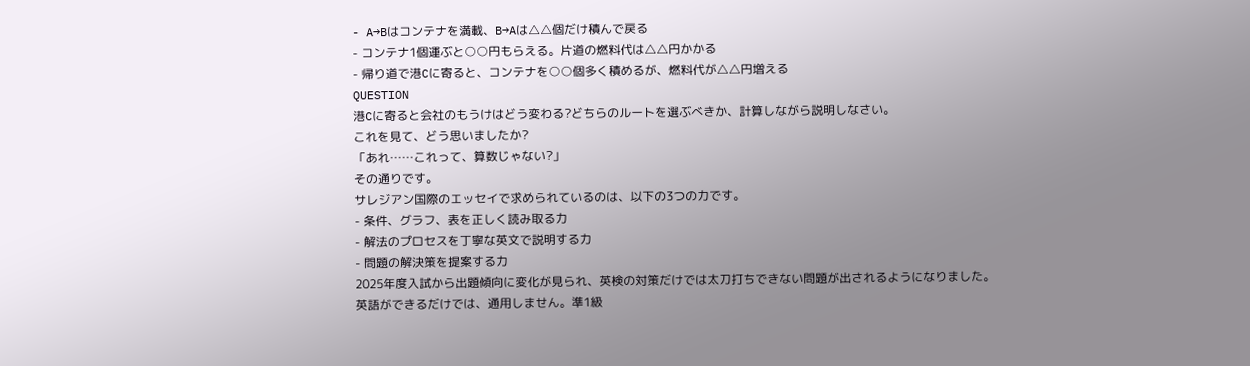- A→Bはコンテナを満載、B→Aは△△個だけ積んで戻る
- コンテナ1個運ぶと○○円もらえる。片道の燃料代は△△円かかる
- 帰り道で港Cに寄ると、コンテナを○○個多く積めるが、燃料代が△△円増える
QUESTION
港Cに寄ると会社のもうけはどう変わる?どちらのルートを選ぶべきか、計算しながら説明しなさい。
これを見て、どう思いましたか?
「あれ……これって、算数じゃない?」
その通りです。
サレジアン国際のエッセイで求められているのは、以下の3つの力です。
- 条件、グラフ、表を正しく読み取る力
- 解法のプロセスを丁寧な英文で説明する力
- 問題の解決策を提案する力
2025年度入試から出題傾向に変化が見られ、英検の対策だけでは太刀打ちできない問題が出されるようになりました。
英語ができるだけでは、通用しません。準1級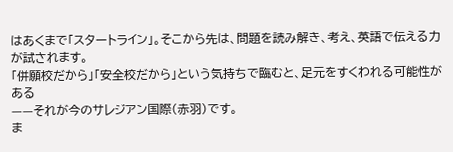はあくまで「スタートライン」。そこから先は、問題を読み解き、考え、英語で伝える力が試されます。
「併願校だから」「安全校だから」という気持ちで臨むと、足元をすくわれる可能性がある
——それが今のサレジアン国際(赤羽)です。
ま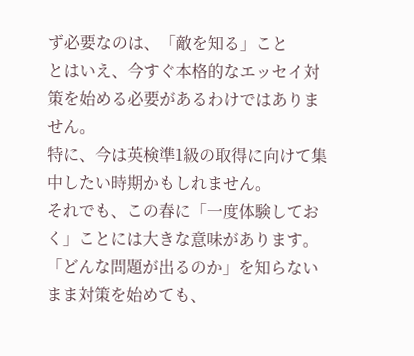ず必要なのは、「敵を知る」こと
とはいえ、今すぐ本格的なエッセイ対策を始める必要があるわけではありません。
特に、今は英検準1級の取得に向けて集中したい時期かもしれません。
それでも、この春に「一度体験しておく」ことには大きな意味があります。
「どんな問題が出るのか」を知らないまま対策を始めても、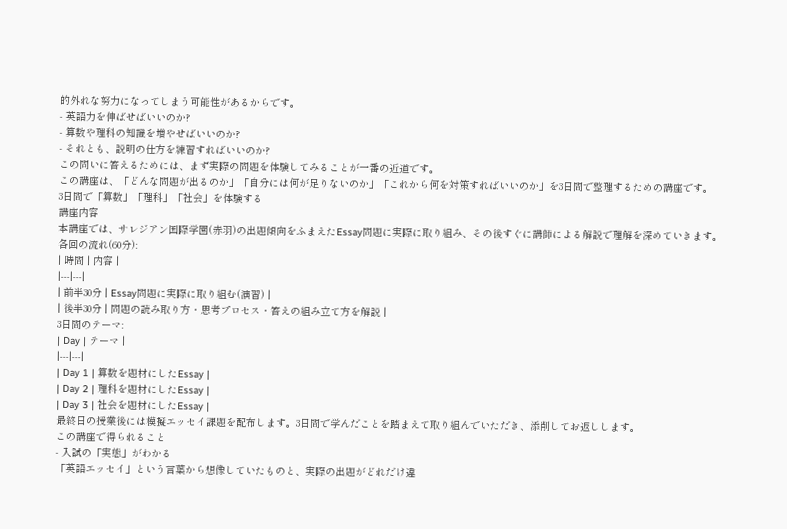的外れな努力になってしまう可能性があるからです。
- 英語力を伸ばせばいいのか?
- 算数や理科の知識を増やせばいいのか?
- それとも、説明の仕方を練習すればいいのか?
この問いに答えるためには、まず実際の問題を体験してみることが一番の近道です。
この講座は、「どんな問題が出るのか」「自分には何が足りないのか」「これから何を対策すればいいのか」を3日間で整理するための講座です。
3日間で「算数」「理科」「社会」を体験する
講座内容
本講座では、サレジアン国際学園(赤羽)の出題傾向をふまえたEssay問題に実際に取り組み、その後すぐに講師による解説で理解を深めていきます。
各回の流れ(60分):
| 時間 | 内容 |
|---|---|
| 前半30分 | Essay問題に実際に取り組む(演習) |
| 後半30分 | 問題の読み取り方・思考プロセス・答えの組み立て方を解説 |
3日間のテーマ:
| Day | テーマ |
|---|---|
| Day 1 | 算数を題材にしたEssay |
| Day 2 | 理科を題材にしたEssay |
| Day 3 | 社会を題材にしたEssay |
最終日の授業後には模擬エッセイ課題を配布します。3日間で学んだことを踏まえて取り組んでいただき、添削してお返しします。
この講座で得られること
- 入試の「実態」がわかる
「英語エッセイ」という言葉から想像していたものと、実際の出題がどれだけ違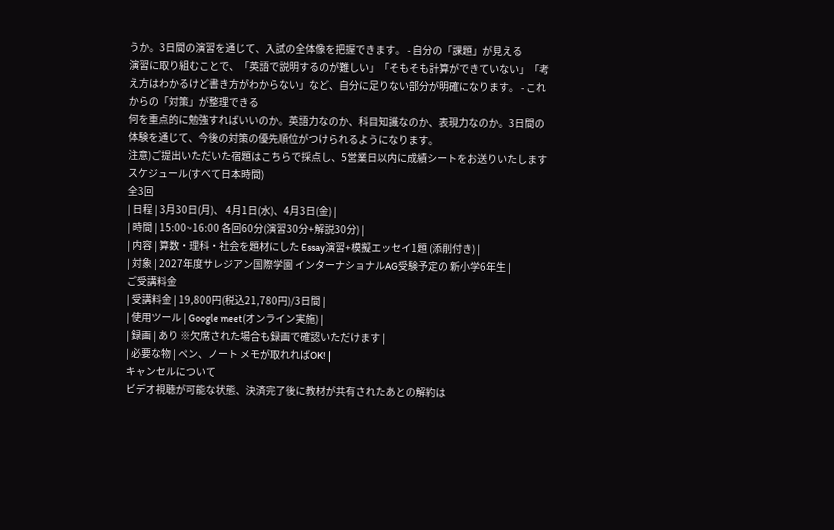うか。3日間の演習を通じて、入試の全体像を把握できます。 - 自分の「課題」が見える
演習に取り組むことで、「英語で説明するのが難しい」「そもそも計算ができていない」「考え方はわかるけど書き方がわからない」など、自分に足りない部分が明確になります。 - これからの「対策」が整理できる
何を重点的に勉強すればいいのか。英語力なのか、科目知識なのか、表現力なのか。3日間の体験を通じて、今後の対策の優先順位がつけられるようになります。
注意)ご提出いただいた宿題はこちらで採点し、5営業日以内に成績シートをお送りいたします
スケジュール(すべて日本時間)
全3回
| 日程 | 3月30日(月)、 4月1日(水)、4月3日(金) |
| 時間 | 15:00~16:00 各回60分(演習30分+解説30分) |
| 内容 | 算数・理科・社会を題材にした Essay演習+模擬エッセイ1題 (添削付き) |
| 対象 | 2027年度サレジアン国際学園 インターナショナルAG受験予定の 新小学6年生 |
ご受講料金
| 受講料金 | 19,800円(税込21,780円)/3日間 |
| 使用ツール | Google meet(オンライン実施) |
| 録画 | あり ※欠席された場合も録画で確認いただけます |
| 必要な物 | ペン、ノート メモが取れればOK! |
キャンセルについて
ビデオ視聴が可能な状態、決済完了後に教材が共有されたあとの解約は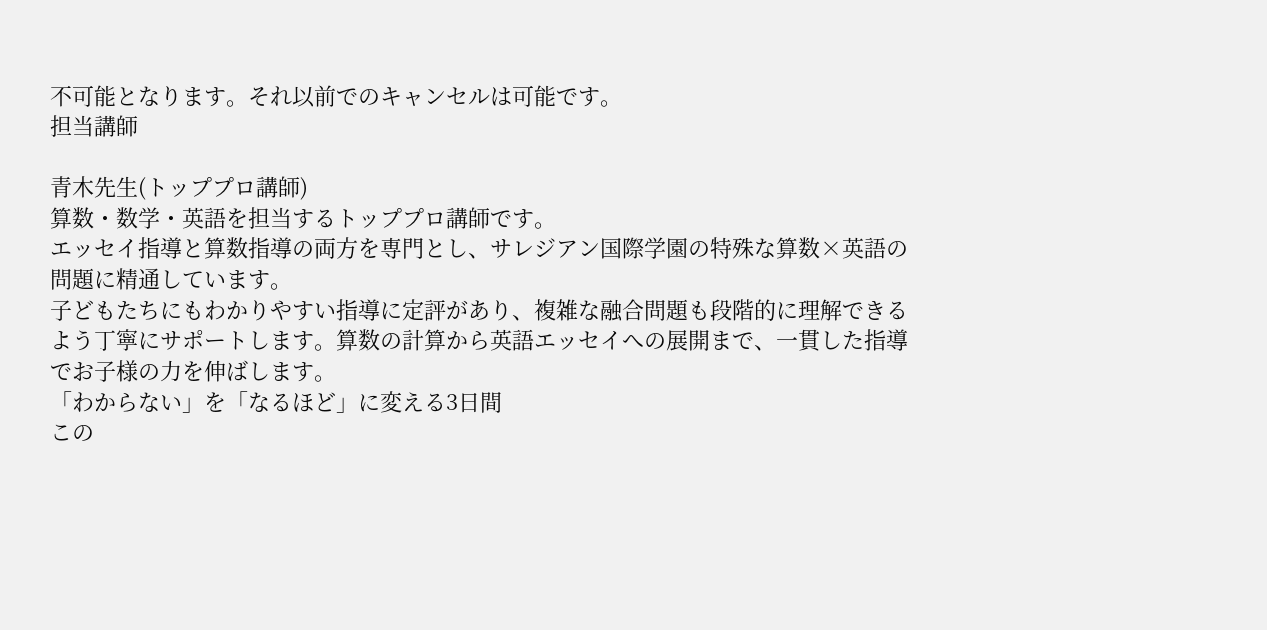不可能となります。それ以前でのキャンセルは可能です。
担当講師

青木先生(トッププロ講師)
算数・数学・英語を担当するトッププロ講師です。
エッセイ指導と算数指導の両方を専門とし、サレジアン国際学園の特殊な算数×英語の問題に精通しています。
子どもたちにもわかりやすい指導に定評があり、複雑な融合問題も段階的に理解できるよう丁寧にサポートします。算数の計算から英語エッセイへの展開まで、一貫した指導でお子様の力を伸ばします。
「わからない」を「なるほど」に変える3日間
この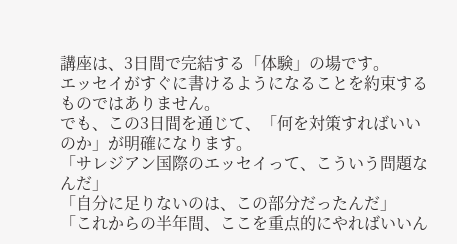講座は、3日間で完結する「体験」の場です。
エッセイがすぐに書けるようになることを約束するものではありません。
でも、この3日間を通じて、「何を対策すればいいのか」が明確になります。
「サレジアン国際のエッセイって、こういう問題なんだ」
「自分に足りないのは、この部分だったんだ」
「これからの半年間、ここを重点的にやればいいん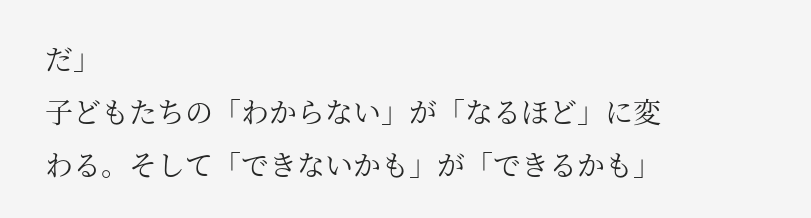だ」
子どもたちの「わからない」が「なるほど」に変わる。そして「できないかも」が「できるかも」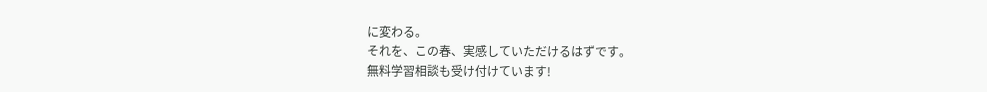に変わる。
それを、この春、実感していただけるはずです。
無料学習相談も受け付けています!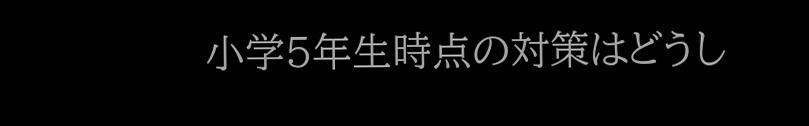小学5年生時点の対策はどうし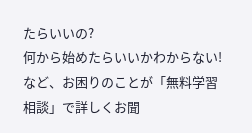たらいいの?
何から始めたらいいかわからない!
など、お困りのことが「無料学習相談」で詳しくお聞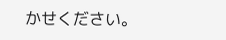かせください。